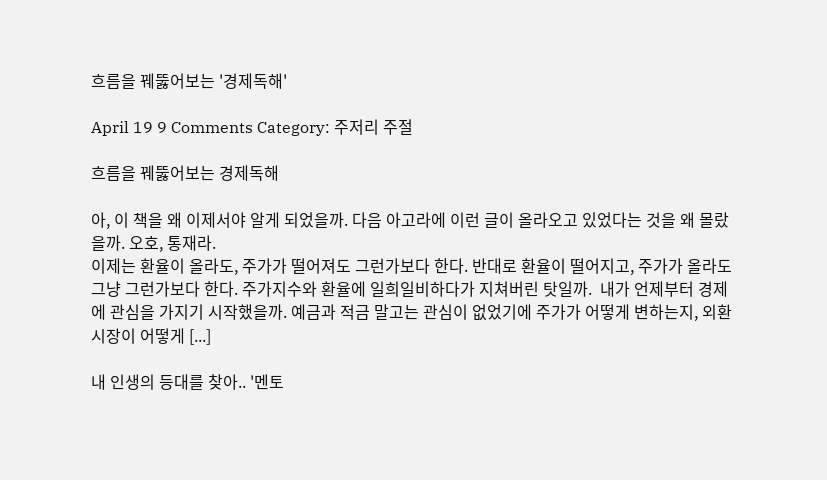흐름을 꿰뚫어보는 '경제독해'

April 19 9 Comments Category: 주저리 주절

흐름을 꿰뚫어보는 경제독해

아, 이 책을 왜 이제서야 알게 되었을까. 다음 아고라에 이런 글이 올라오고 있었다는 것을 왜 몰랐을까. 오호, 통재라.
이제는 환율이 올라도, 주가가 떨어져도 그런가보다 한다. 반대로 환율이 떨어지고, 주가가 올라도 그냥 그런가보다 한다. 주가지수와 환율에 일희일비하다가 지쳐버린 탓일까.  내가 언제부터 경제에 관심을 가지기 시작했을까. 예금과 적금 말고는 관심이 없었기에 주가가 어떻게 변하는지, 외환시장이 어떻게 [...]

내 인생의 등대를 찾아.. '멘토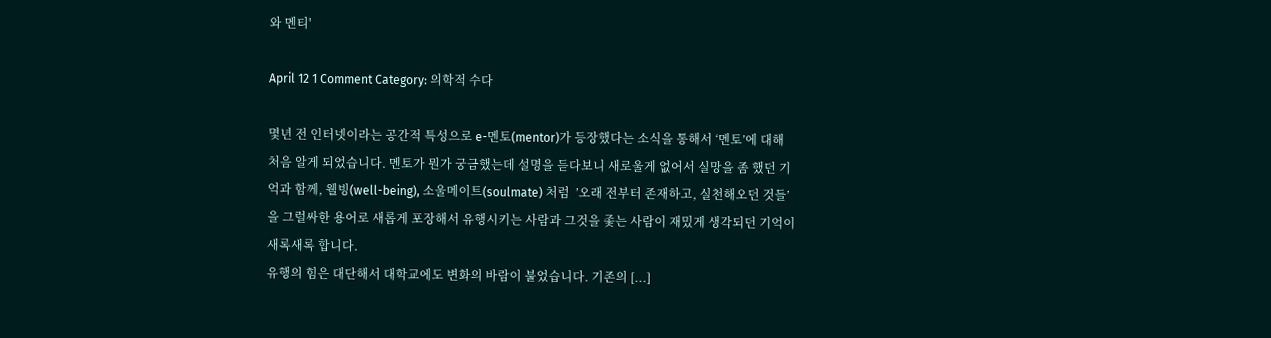와 멘티'

April 12 1 Comment Category: 의학적 수다

몇년 전 인터넷이라는 공간적 특성으로 e-멘토(mentor)가 등장했다는 소식을 통해서 ‘멘토’에 대해 처음 알게 되었습니다. 멘토가 뭔가 궁금했는데 설명을 듣다보니 새로울게 없어서 실망을 좀 했던 기억과 함께, 웰빙(well-being), 소울메이트(soulmate) 처럼  ’오래 전부터 존재하고, 실천해오던 것들’을 그럴싸한 용어로 새롭게 포장해서 유행시키는 사람과 그것을 좇는 사람이 재밌게 생각되던 기억이 새록새록 합니다.
유행의 힘은 대단해서 대학교에도 변화의 바람이 불었습니다. 기존의 [...]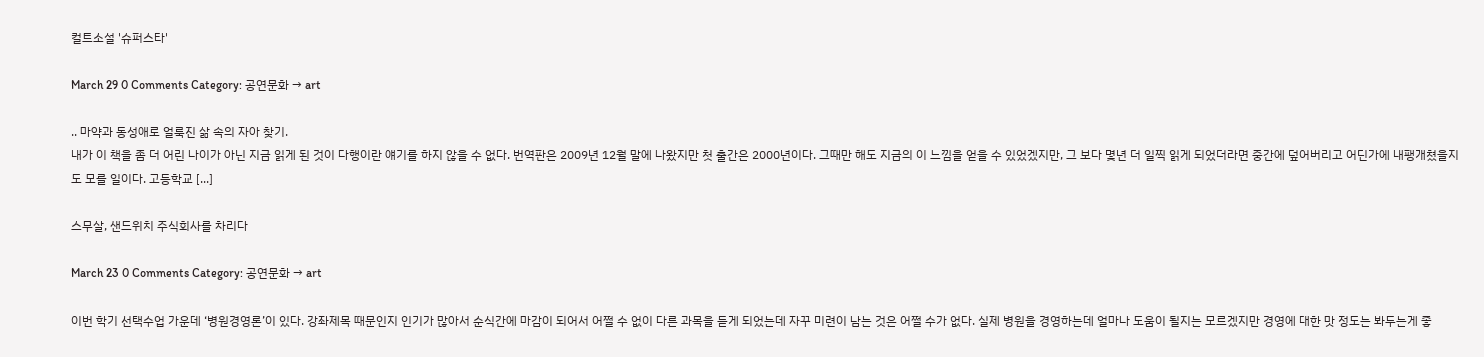컬트소설 '슈퍼스타'

March 29 0 Comments Category: 공연문화 → art

.. 마약과 동성애로 얼룩진 삶 속의 자아 찾기.
내가 이 책을 좀 더 어린 나이가 아닌 지금 읽게 된 것이 다행이란 얘기를 하지 않을 수 없다. 번역판은 2009년 12월 말에 나왔지만 첫 출간은 2000년이다. 그때만 해도 지금의 이 느낌을 얻을 수 있었겠지만, 그 보다 몇년 더 일찍 읽게 되었더라면 중간에 덮어버리고 어딘가에 내팽개쳤을지도 모를 일이다. 고등학교 [...]

스무살, 샌드위치 주식회사를 차리다

March 23 0 Comments Category: 공연문화 → art

이번 학기 선택수업 가운데 ‘병원경영론’이 있다. 강좌제목 때문인지 인기가 많아서 순식간에 마감이 되어서 어쩔 수 없이 다른 과목을 듣게 되었는데 자꾸 미련이 남는 것은 어쩔 수가 없다. 실제 병원을 경영하는데 얼마나 도움이 될지는 모르겠지만 경영에 대한 맛 정도는 봐두는게 좋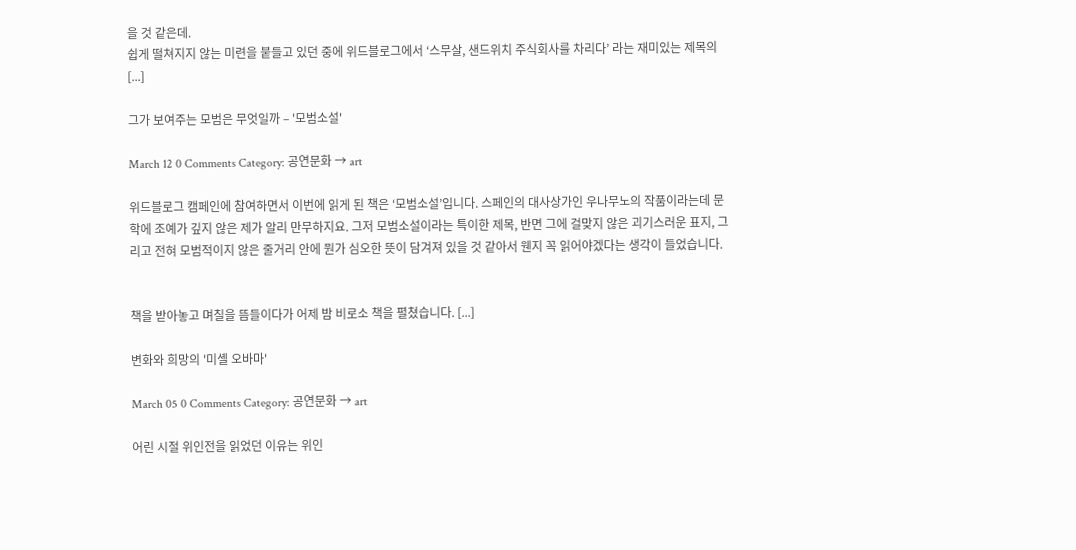을 것 같은데.
쉽게 떨쳐지지 않는 미련을 붙들고 있던 중에 위드블로그에서 ‘스무살, 샌드위치 주식회사를 차리다’ 라는 재미있는 제목의 [...]

그가 보여주는 모범은 무엇일까 – '모범소설'

March 12 0 Comments Category: 공연문화 → art

위드블로그 캠페인에 참여하면서 이번에 읽게 된 책은 ‘모범소설’입니다. 스페인의 대사상가인 우나무노의 작품이라는데 문학에 조예가 깊지 않은 제가 알리 만무하지요. 그저 모범소설이라는 특이한 제목, 반면 그에 걸맞지 않은 괴기스러운 표지, 그리고 전혀 모범적이지 않은 줄거리 안에 뭔가 심오한 뜻이 담겨져 있을 것 같아서 웬지 꼭 읽어야겠다는 생각이 들었습니다.


책을 받아놓고 며칠을 뜸들이다가 어제 밤 비로소 책을 펼쳤습니다. [...]

변화와 희망의 '미셸 오바마'

March 05 0 Comments Category: 공연문화 → art

어린 시절 위인전을 읽었던 이유는 위인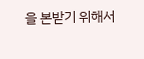을 본받기 위해서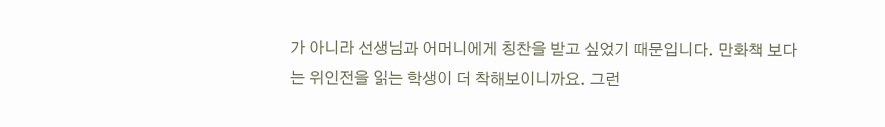가 아니라 선생님과 어머니에게 칭찬을 받고 싶었기 때문입니다. 만화책 보다는 위인전을 읽는 학생이 더 착해보이니까요. 그런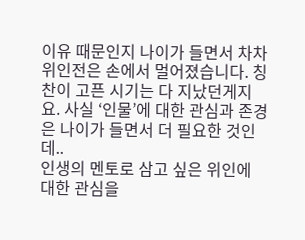이유 때문인지 나이가 들면서 차차 위인전은 손에서 멀어졌습니다. 칭찬이 고픈 시기는 다 지났던게지요. 사실 ‘인물’에 대한 관심과 존경은 나이가 들면서 더 필요한 것인데..
인생의 멘토로 삼고 싶은 위인에 대한 관심을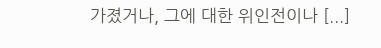가졌거나, 그에 대한 위인전이나 [...]